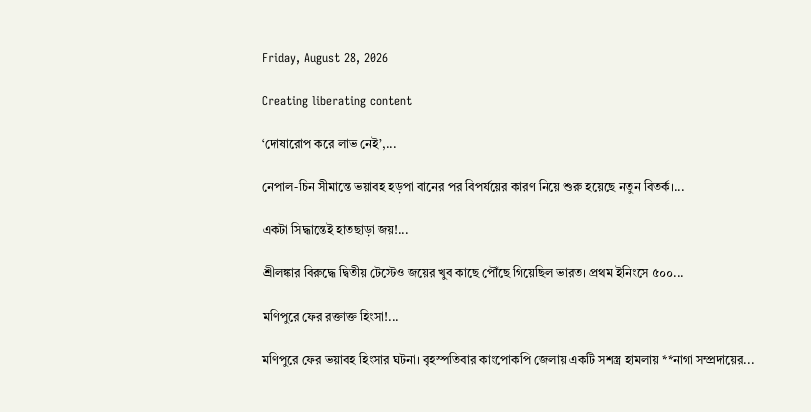Friday, August 28, 2026

Creating liberating content

‘দোষারোপ করে লাভ নেই’,...

নেপাল-চিন সীমান্তে ভয়াবহ হড়পা বানের পর বিপর্যয়ের কারণ নিয়ে শুরু হয়েছে নতুন বিতর্ক।...

একটা সিদ্ধান্তেই হাতছাড়া জয়!...

শ্রীলঙ্কার বিরুদ্ধে দ্বিতীয় টেস্টেও জয়ের খুব কাছে পৌঁছে গিয়েছিল ভারত। প্রথম ইনিংসে ৫০০...

মণিপুরে ফের রক্তাক্ত হিংসা!...

মণিপুরে ফের ভয়াবহ হিংসার ঘটনা। বৃহস্পতিবার কাংপোকপি জেলায় একটি সশস্ত্র হামলায় **নাগা সম্প্রদায়ের...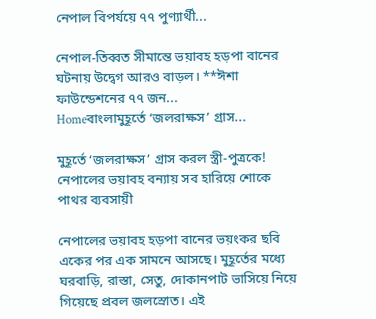নেপাল বিপর্যয়ে ৭৭ পুণ্যার্থী...

নেপাল-তিব্বত সীমান্তে ভয়াবহ হড়পা বানের ঘটনায় উদ্বেগ আরও বাড়ল। **ঈশা ফাউন্ডেশনের ৭৭ জন...
Homeবাংলামুহূর্তে ‘জলরাক্ষস’ গ্রাস...

মুহূর্তে ‘জলরাক্ষস’ গ্রাস করল স্ত্রী-পুত্রকে! নেপালের ভয়াবহ বন্যায় সব হারিয়ে শোকে পাথর ব্যবসায়ী

নেপালের ভয়াবহ হড়পা বানের ভয়ংকর ছবি একের পর এক সামনে আসছে। মুহূর্তের মধ্যে ঘরবাড়ি, রাস্তা, সেতু, দোকানপাট ভাসিয়ে নিয়ে গিয়েছে প্রবল জলস্রোত। এই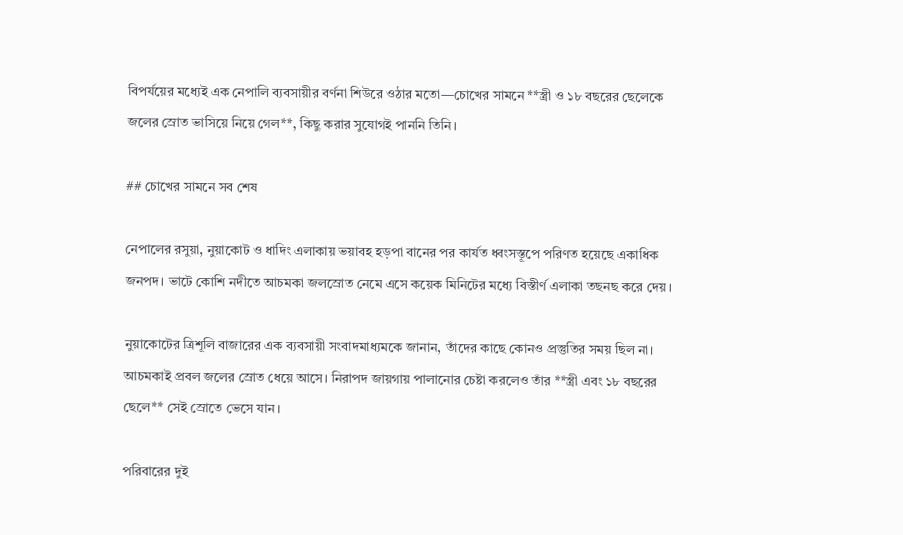বিপর্যয়ের মধ্যেই এক নেপালি ব্যবসায়ীর বর্ণনা শিউরে ওঠার মতো—চোখের সামনে **স্ত্রী ও ১৮ বছরের ছেলেকে জলের স্রোত ভাসিয়ে নিয়ে গেল**, কিছু করার সুযোগই পাননি তিনি।

## চোখের সামনে সব শেষ

নেপালের রসুয়া, নুয়াকোট ও ধাদিং এলাকায় ভয়াবহ হড়পা বানের পর কার্যত ধ্বংসস্তূপে পরিণত হয়েছে একাধিক জনপদ। ভাটে কোশি নদীতে আচমকা জলস্রোত নেমে এসে কয়েক মিনিটের মধ্যে বিস্তীর্ণ এলাকা তছনছ করে দেয়।

নুয়াকোটের ত্রিশূলি বাজারের এক ব্যবসায়ী সংবাদমাধ্যমকে জানান, তাঁদের কাছে কোনও প্রস্তুতির সময় ছিল না। আচমকাই প্রবল জলের স্রোত ধেয়ে আসে। নিরাপদ জায়গায় পালানোর চেষ্টা করলেও তাঁর **স্ত্রী এবং ১৮ বছরের ছেলে** সেই স্রোতে ভেসে যান।

পরিবারের দুই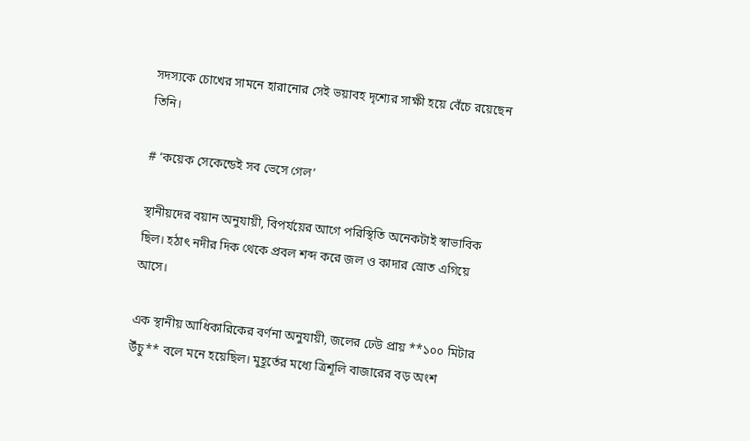সদস্যকে চোখের সামনে হারানোর সেই ভয়াবহ দৃশ্যের সাক্ষী হয়ে বেঁচে রয়েছেন তিনি।

# ‘কয়েক সেকেন্ডেই সব ভেসে গেল’

স্থানীয়দের বয়ান অনুযায়ী, বিপর্যয়ের আগে পরিস্থিতি অনেকটাই স্বাভাবিক ছিল। হঠাৎ নদীর দিক থেকে প্রবল শব্দ করে জল ও কাদার স্রোত এগিয়ে আসে।

এক স্থানীয় আধিকারিকের বর্ণনা অনুযায়ী, জলের ঢেউ প্রায় **১০০ মিটার উঁচু** বলে মনে হয়েছিল। মুহূর্তের মধ্যে ত্রিশূলি বাজারের বড় অংশ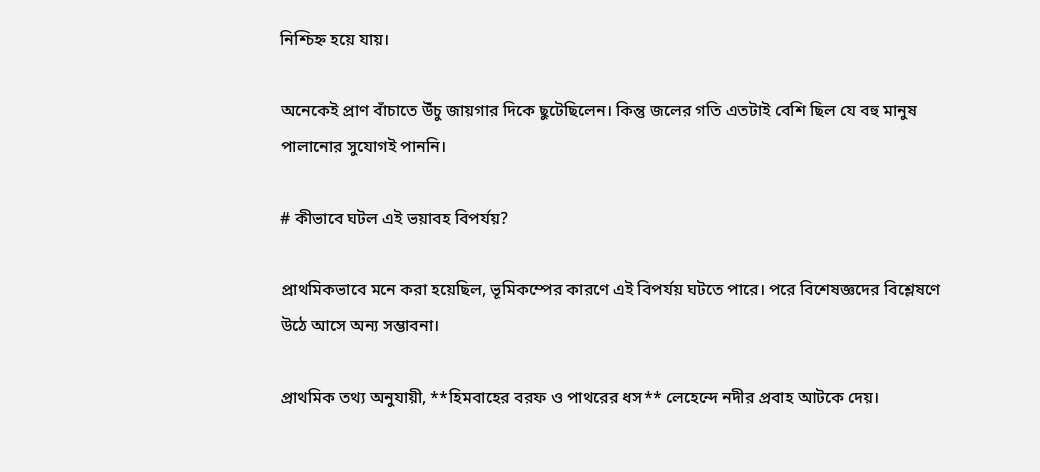নিশ্চিহ্ন হয়ে যায়।

অনেকেই প্রাণ বাঁচাতে উঁচু জায়গার দিকে ছুটেছিলেন। কিন্তু জলের গতি এতটাই বেশি ছিল যে বহু মানুষ পালানোর সুযোগই পাননি।

# কীভাবে ঘটল এই ভয়াবহ বিপর্যয়?

প্রাথমিকভাবে মনে করা হয়েছিল, ভূমিকম্পের কারণে এই বিপর্যয় ঘটতে পারে। পরে বিশেষজ্ঞদের বিশ্লেষণে উঠে আসে অন্য সম্ভাবনা।

প্রাথমিক তথ্য অনুযায়ী, **হিমবাহের বরফ ও পাথরের ধস** লেহেন্দে নদীর প্রবাহ আটকে দেয়।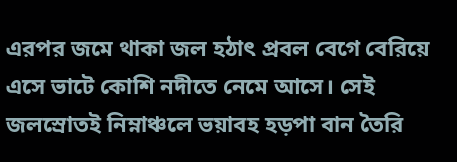এরপর জমে থাকা জল হঠাৎ প্রবল বেগে বেরিয়ে এসে ভাটে কোশি নদীতে নেমে আসে। সেই জলস্রোতই নিম্নাঞ্চলে ভয়াবহ হড়পা বান তৈরি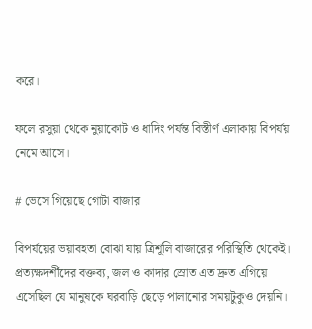করে।

ফলে রসুয়া থেকে নুয়াকোট ও ধাদিং পর্যন্ত বিস্তীর্ণ এলাকায় বিপর্যয় নেমে আসে।

# ভেসে গিয়েছে গোটা বাজার

বিপর্যয়ের ভয়াবহতা বোঝা যায় ত্রিশূলি বাজারের পরিস্থিতি থেকেই। প্রত্যক্ষদর্শীদের বক্তব্য, জল ও কাদার স্রোত এত দ্রুত এগিয়ে এসেছিল যে মানুষকে ঘরবাড়ি ছেড়ে পালানোর সময়টুকুও দেয়নি।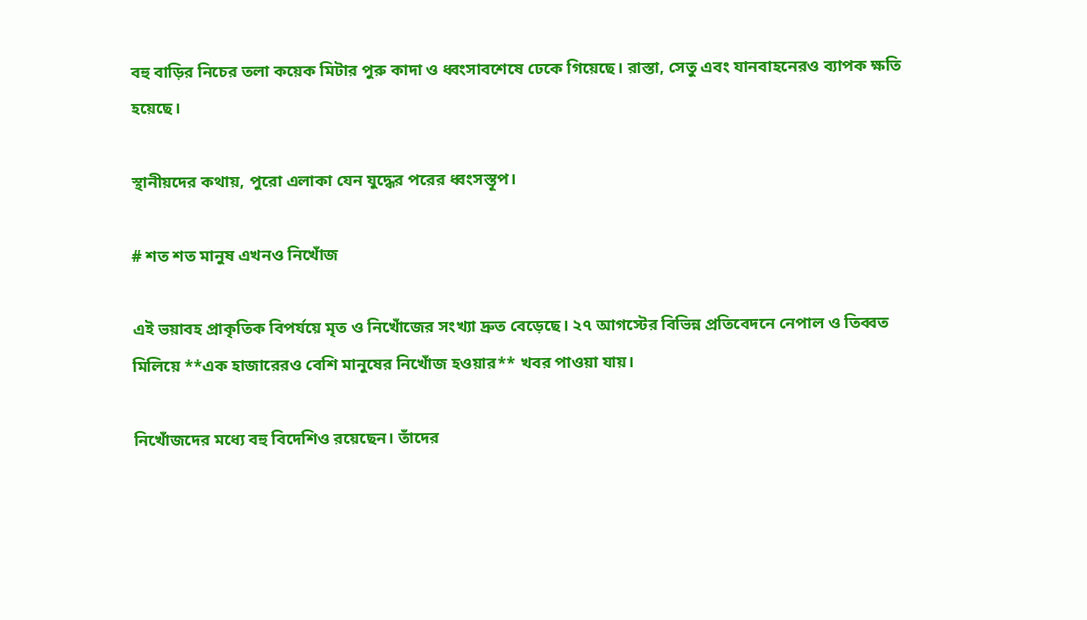বহু বাড়ির নিচের তলা কয়েক মিটার পুরু কাদা ও ধ্বংসাবশেষে ঢেকে গিয়েছে। রাস্তা, সেতু এবং যানবাহনেরও ব্যাপক ক্ষতি হয়েছে।

স্থানীয়দের কথায়, পুরো এলাকা যেন যুদ্ধের পরের ধ্বংসস্তূপ।

# শত শত মানুষ এখনও নিখোঁজ

এই ভয়াবহ প্রাকৃতিক বিপর্যয়ে মৃত ও নিখোঁজের সংখ্যা দ্রুত বেড়েছে। ২৭ আগস্টের বিভিন্ন প্রতিবেদনে নেপাল ও তিব্বত মিলিয়ে **এক হাজারেরও বেশি মানুষের নিখোঁজ হওয়ার** খবর পাওয়া যায়।

নিখোঁজদের মধ্যে বহু বিদেশিও রয়েছেন। তাঁদের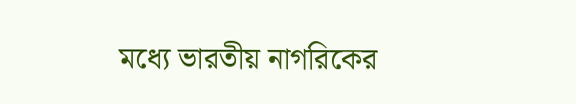মধ্যে ভারতীয় নাগরিকের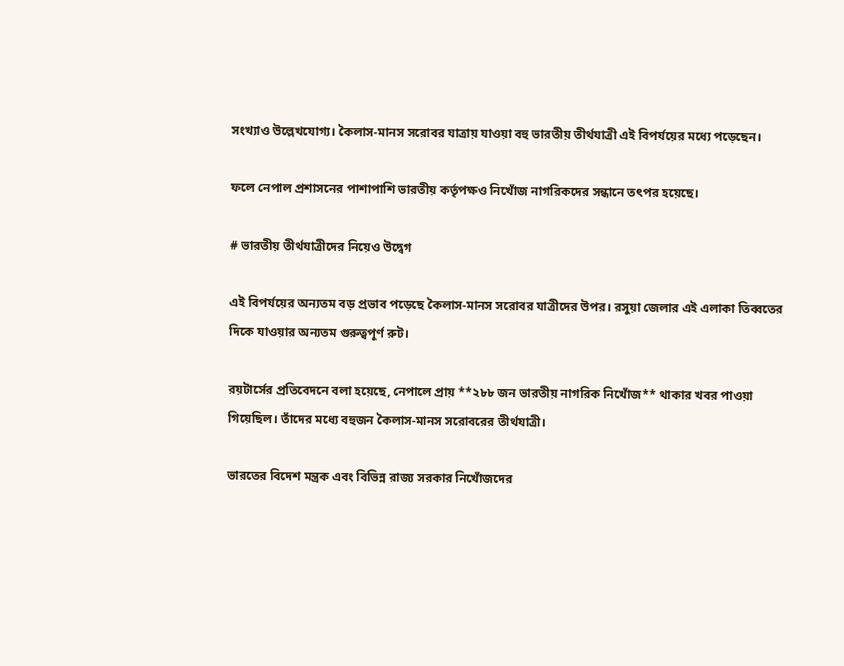সংখ্যাও উল্লেখযোগ্য। কৈলাস-মানস সরোবর যাত্রায় যাওয়া বহু ভারতীয় তীর্থযাত্রী এই বিপর্যয়ের মধ্যে পড়েছেন।

ফলে নেপাল প্রশাসনের পাশাপাশি ভারতীয় কর্তৃপক্ষও নিখোঁজ নাগরিকদের সন্ধানে তৎপর হয়েছে।

# ভারতীয় তীর্থযাত্রীদের নিয়েও উদ্বেগ

এই বিপর্যয়ের অন্যতম বড় প্রভাব পড়েছে কৈলাস-মানস সরোবর যাত্রীদের উপর। রসুয়া জেলার এই এলাকা তিব্বতের দিকে যাওয়ার অন্যতম গুরুত্বপূর্ণ রুট।

রয়টার্সের প্রতিবেদনে বলা হয়েছে, নেপালে প্রায় **২৮৮ জন ভারতীয় নাগরিক নিখোঁজ** থাকার খবর পাওয়া গিয়েছিল। তাঁদের মধ্যে বহুজন কৈলাস-মানস সরোবরের তীর্থযাত্রী।

ভারতের বিদেশ মন্ত্রক এবং বিভিন্ন রাজ্য সরকার নিখোঁজদের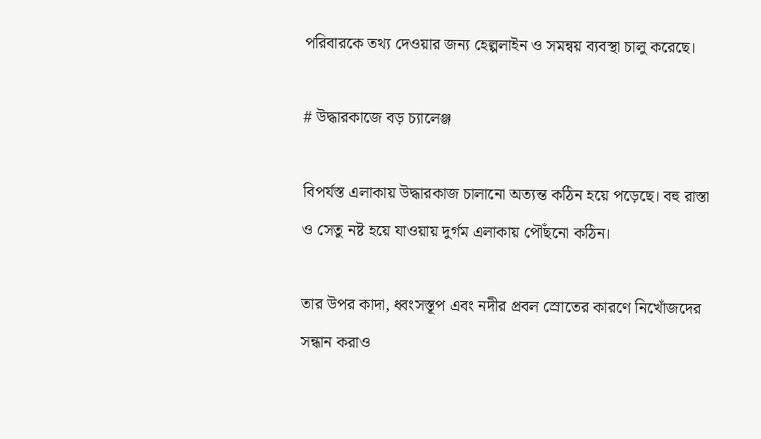পরিবারকে তথ্য দেওয়ার জন্য হেল্পলাইন ও সমন্বয় ব্যবস্থা চালু করেছে।

# উদ্ধারকাজে বড় চ্যালেঞ্জ

বিপর্যস্ত এলাকায় উদ্ধারকাজ চালানো অত্যন্ত কঠিন হয়ে পড়েছে। বহু রাস্তা ও সেতু নষ্ট হয়ে যাওয়ায় দুর্গম এলাকায় পৌঁছনো কঠিন।

তার উপর কাদা, ধ্বংসস্তূপ এবং নদীর প্রবল স্রোতের কারণে নিখোঁজদের সন্ধান করাও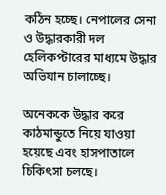কঠিন হচ্ছে। নেপালের সেনা ও উদ্ধারকারী দল হেলিকপ্টারের মাধ্যমে উদ্ধার অভিযান চালাচ্ছে।

অনেককে উদ্ধার করে কাঠমান্ডুতে নিয়ে যাওয়া হয়েছে এবং হাসপাতালে চিকিৎসা চলছে।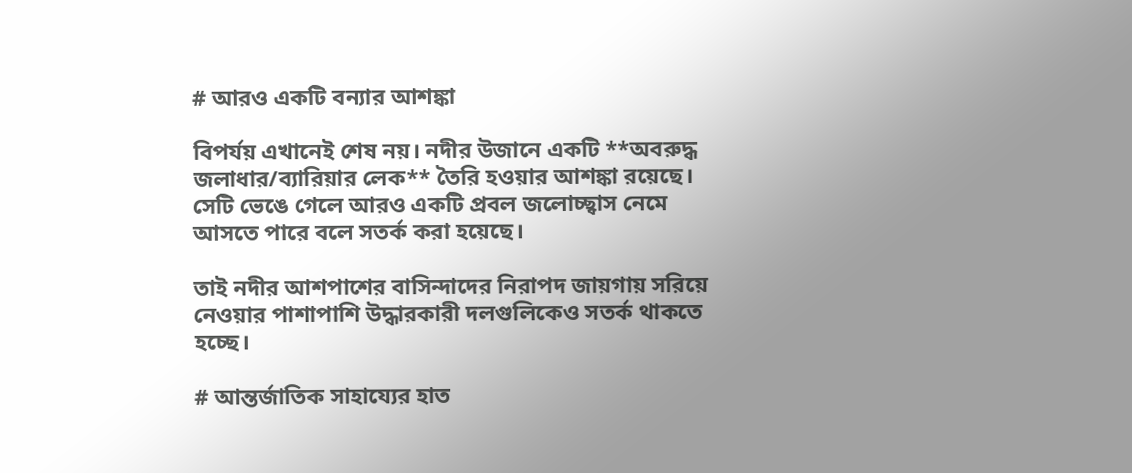# আরও একটি বন্যার আশঙ্কা

বিপর্যয় এখানেই শেষ নয়। নদীর উজানে একটি **অবরুদ্ধ জলাধার/ব্যারিয়ার লেক** তৈরি হওয়ার আশঙ্কা রয়েছে। সেটি ভেঙে গেলে আরও একটি প্রবল জলোচ্ছ্বাস নেমে আসতে পারে বলে সতর্ক করা হয়েছে।

তাই নদীর আশপাশের বাসিন্দাদের নিরাপদ জায়গায় সরিয়ে নেওয়ার পাশাপাশি উদ্ধারকারী দলগুলিকেও সতর্ক থাকতে হচ্ছে।

# আন্তর্জাতিক সাহায্যের হাত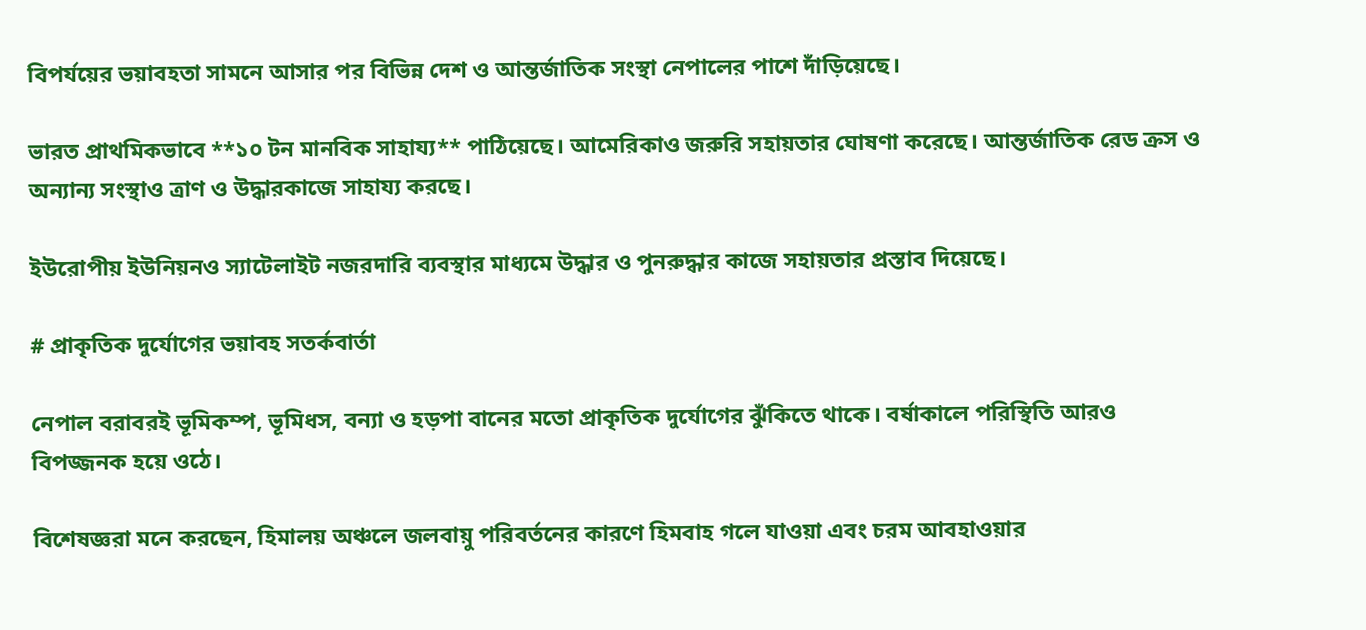বিপর্যয়ের ভয়াবহতা সামনে আসার পর বিভিন্ন দেশ ও আন্তর্জাতিক সংস্থা নেপালের পাশে দাঁড়িয়েছে।

ভারত প্রাথমিকভাবে **১০ টন মানবিক সাহায্য** পাঠিয়েছে। আমেরিকাও জরুরি সহায়তার ঘোষণা করেছে। আন্তর্জাতিক রেড ক্রস ও অন্যান্য সংস্থাও ত্রাণ ও উদ্ধারকাজে সাহায্য করছে।

ইউরোপীয় ইউনিয়নও স্যাটেলাইট নজরদারি ব্যবস্থার মাধ্যমে উদ্ধার ও পুনরুদ্ধার কাজে সহায়তার প্রস্তাব দিয়েছে।

# প্রাকৃতিক দুর্যোগের ভয়াবহ সতর্কবার্তা

নেপাল বরাবরই ভূমিকম্প, ভূমিধস, বন্যা ও হড়পা বানের মতো প্রাকৃতিক দুর্যোগের ঝুঁকিতে থাকে। বর্ষাকালে পরিস্থিতি আরও বিপজ্জনক হয়ে ওঠে।

বিশেষজ্ঞরা মনে করছেন, হিমালয় অঞ্চলে জলবায়ু পরিবর্তনের কারণে হিমবাহ গলে যাওয়া এবং চরম আবহাওয়ার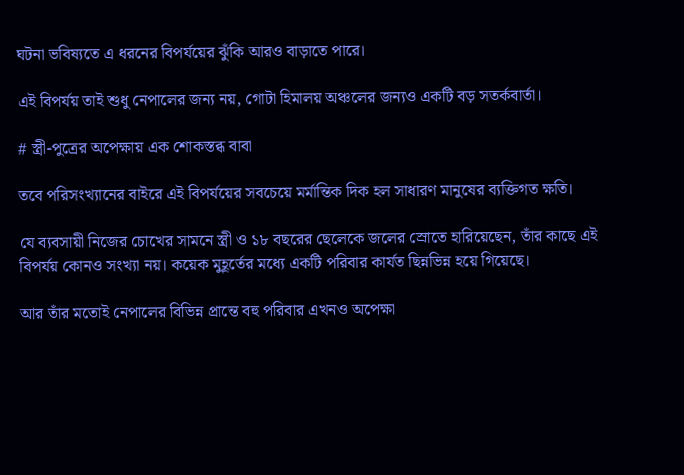ঘটনা ভবিষ্যতে এ ধরনের বিপর্যয়ের ঝুঁকি আরও বাড়াতে পারে।

এই বিপর্যয় তাই শুধু নেপালের জন্য নয়, গোটা হিমালয় অঞ্চলের জন্যও একটি বড় সতর্কবার্তা।

# স্ত্রী-পুত্রের অপেক্ষায় এক শোকস্তব্ধ বাবা

তবে পরিসংখ্যানের বাইরে এই বিপর্যয়ের সবচেয়ে মর্মান্তিক দিক হল সাধারণ মানুষের ব্যক্তিগত ক্ষতি।

যে ব্যবসায়ী নিজের চোখের সামনে স্ত্রী ও ১৮ বছরের ছেলেকে জলের স্রোতে হারিয়েছেন, তাঁর কাছে এই বিপর্যয় কোনও সংখ্যা নয়। কয়েক মুহূর্তের মধ্যে একটি পরিবার কার্যত ছিন্নভিন্ন হয়ে গিয়েছে।

আর তাঁর মতোই নেপালের বিভিন্ন প্রান্তে বহু পরিবার এখনও অপেক্ষা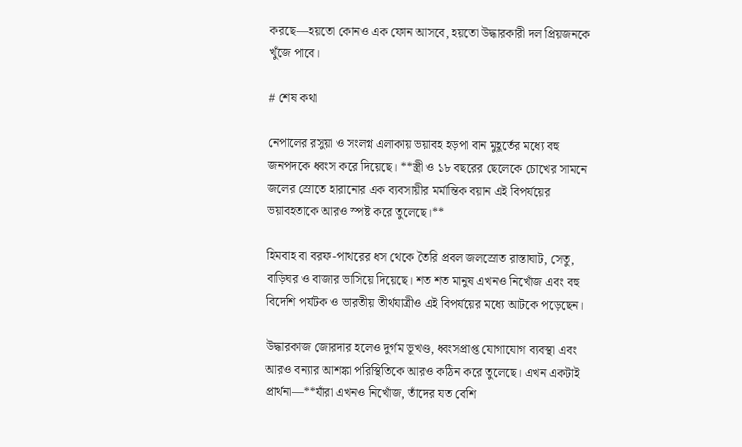করছে—হয়তো কোনও এক ফোন আসবে, হয়তো উদ্ধারকারী দল প্রিয়জনকে খুঁজে পাবে।

# শেষ কথা

নেপালের রসুয়া ও সংলগ্ন এলাকায় ভয়াবহ হড়পা বান মুহূর্তের মধ্যে বহু জনপদকে ধ্বংস করে দিয়েছে। **স্ত্রী ও ১৮ বছরের ছেলেকে চোখের সামনে জলের স্রোতে হারানোর এক ব্যবসায়ীর মর্মান্তিক বয়ান এই বিপর্যয়ের ভয়াবহতাকে আরও স্পষ্ট করে তুলেছে।**

হিমবাহ বা বরফ-পাথরের ধস থেকে তৈরি প্রবল জলস্রোত রাস্তাঘাট, সেতু, বাড়িঘর ও বাজার ভাসিয়ে দিয়েছে। শত শত মানুষ এখনও নিখোঁজ এবং বহু বিদেশি পর্যটক ও ভারতীয় তীর্থযাত্রীও এই বিপর্যয়ের মধ্যে আটকে পড়েছেন।

উদ্ধারকাজ জোরদার হলেও দুর্গম ভূখণ্ড, ধ্বংসপ্রাপ্ত যোগাযোগ ব্যবস্থা এবং আরও বন্যার আশঙ্কা পরিস্থিতিকে আরও কঠিন করে তুলেছে। এখন একটাই প্রার্থনা—**যাঁরা এখনও নিখোঁজ, তাঁদের যত বেশি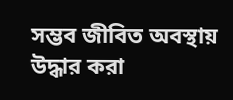সম্ভব জীবিত অবস্থায় উদ্ধার করা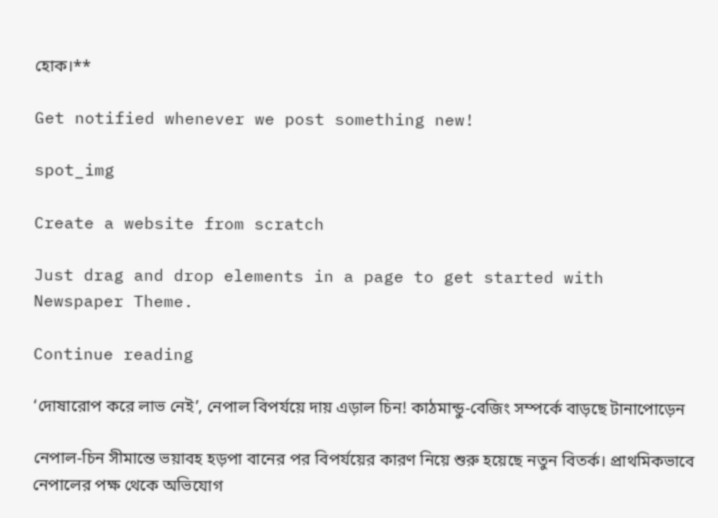হোক।**

Get notified whenever we post something new!

spot_img

Create a website from scratch

Just drag and drop elements in a page to get started with Newspaper Theme.

Continue reading

‘দোষারোপ করে লাভ নেই’, নেপাল বিপর্যয়ে দায় এড়াল চিন! কাঠমান্ডু-বেজিং সম্পর্কে বাড়ছে টানাপোড়েন

নেপাল-চিন সীমান্তে ভয়াবহ হড়পা বানের পর বিপর্যয়ের কারণ নিয়ে শুরু হয়েছে নতুন বিতর্ক। প্রাথমিকভাবে নেপালের পক্ষ থেকে অভিযোগ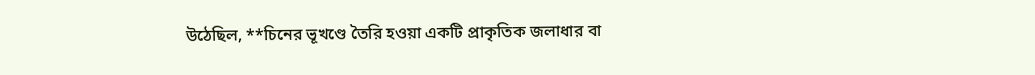উঠেছিল, **চিনের ভূখণ্ডে তৈরি হওয়া একটি প্রাকৃতিক জলাধার বা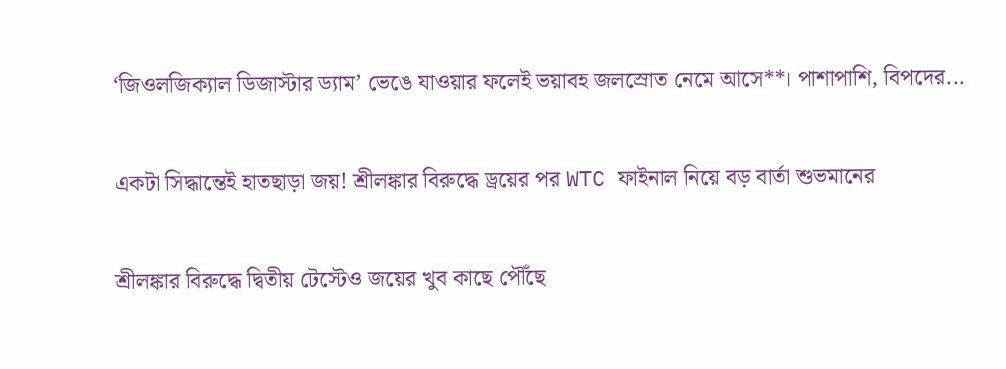‘জিওলজিক্যাল ডিজাস্টার ড্যাম’ ভেঙে যাওয়ার ফলেই ভয়াবহ জলস্রোত নেমে আসে**। পাশাপাশি, বিপদের...

একটা সিদ্ধান্তেই হাতছাড়া জয়! শ্রীলঙ্কার বিরুদ্ধে ড্রয়ের পর WTC ফাইনাল নিয়ে বড় বার্তা শুভমানের

শ্রীলঙ্কার বিরুদ্ধে দ্বিতীয় টেস্টেও জয়ের খুব কাছে পৌঁছে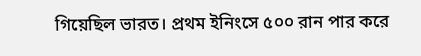গিয়েছিল ভারত। প্রথম ইনিংসে ৫০০ রান পার করে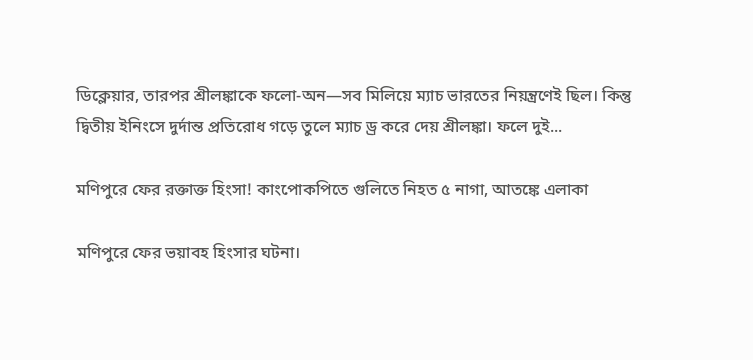ডিক্লেয়ার, তারপর শ্রীলঙ্কাকে ফলো-অন—সব মিলিয়ে ম্যাচ ভারতের নিয়ন্ত্রণেই ছিল। কিন্তু দ্বিতীয় ইনিংসে দুর্দান্ত প্রতিরোধ গড়ে তুলে ম্যাচ ড্র করে দেয় শ্রীলঙ্কা। ফলে দুই...

মণিপুরে ফের রক্তাক্ত হিংসা! কাংপোকপিতে গুলিতে নিহত ৫ নাগা, আতঙ্কে এলাকা

মণিপুরে ফের ভয়াবহ হিংসার ঘটনা।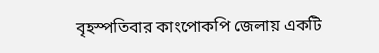বৃহস্পতিবার কাংপোকপি জেলায় একটি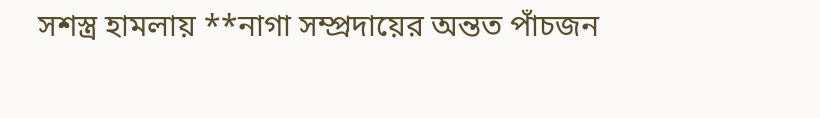সশস্ত্র হামলায় **নাগা সম্প্রদায়ের অন্তত পাঁচজন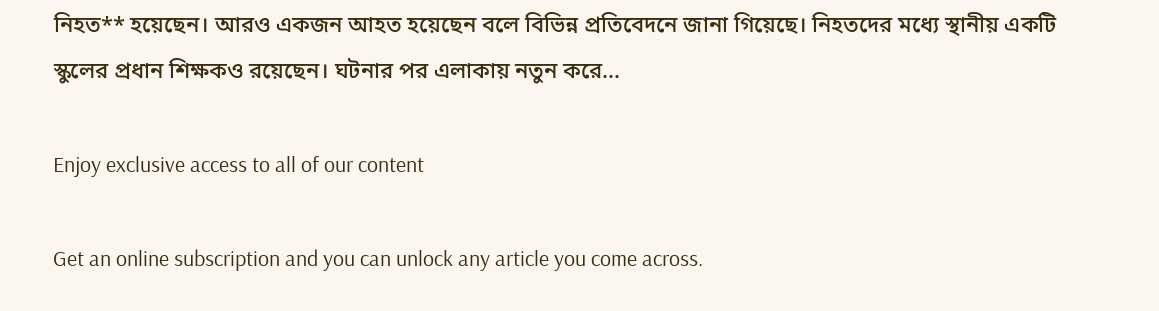নিহত** হয়েছেন। আরও একজন আহত হয়েছেন বলে বিভিন্ন প্রতিবেদনে জানা গিয়েছে। নিহতদের মধ্যে স্থানীয় একটি স্কুলের প্রধান শিক্ষকও রয়েছেন। ঘটনার পর এলাকায় নতুন করে...

Enjoy exclusive access to all of our content

Get an online subscription and you can unlock any article you come across.